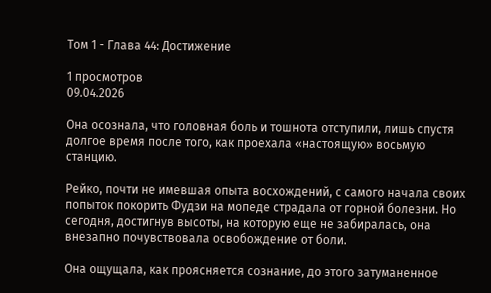Том 1 - Глава 44: Достижение

1 просмотров
09.04.2026

Она осознала, что головная боль и тошнота отступили, лишь спустя долгое время после того, как проехала «настоящую» восьмую станцию.

Рейко, почти не имевшая опыта восхождений, с самого начала своих попыток покорить Фудзи на мопеде страдала от горной болезни. Но сегодня, достигнув высоты, на которую еще не забиралась, она внезапно почувствовала освобождение от боли.

Она ощущала, как проясняется сознание, до этого затуманенное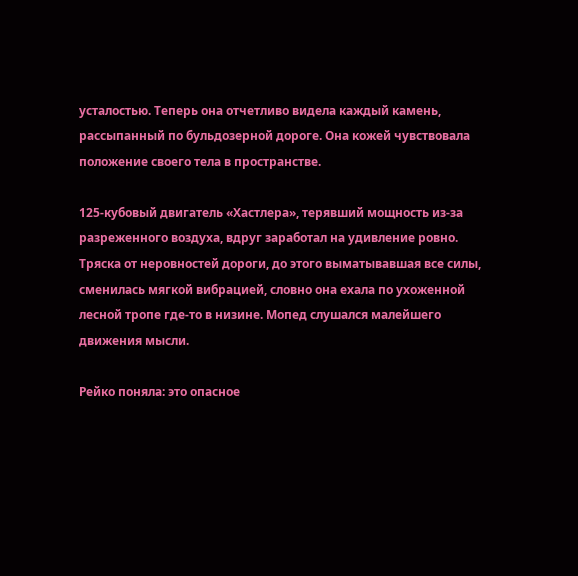усталостью. Теперь она отчетливо видела каждый камень, рассыпанный по бульдозерной дороге. Она кожей чувствовала положение своего тела в пространстве.

125-кубовый двигатель «Хастлера», терявший мощность из-за разреженного воздуха, вдруг заработал на удивление ровно. Тряска от неровностей дороги, до этого выматывавшая все силы, сменилась мягкой вибрацией, словно она ехала по ухоженной лесной тропе где-то в низине. Мопед слушался малейшего движения мысли.

Рейко поняла: это опасное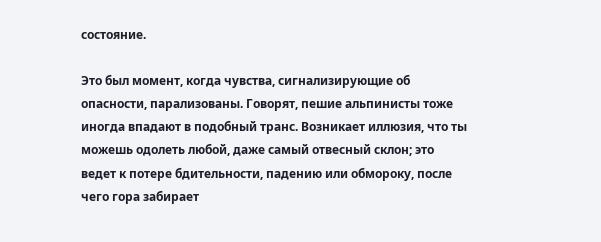состояние.

Это был момент, когда чувства, сигнализирующие об опасности, парализованы. Говорят, пешие альпинисты тоже иногда впадают в подобный транс. Возникает иллюзия, что ты можешь одолеть любой, даже самый отвесный склон; это ведет к потере бдительности, падению или обмороку, после чего гора забирает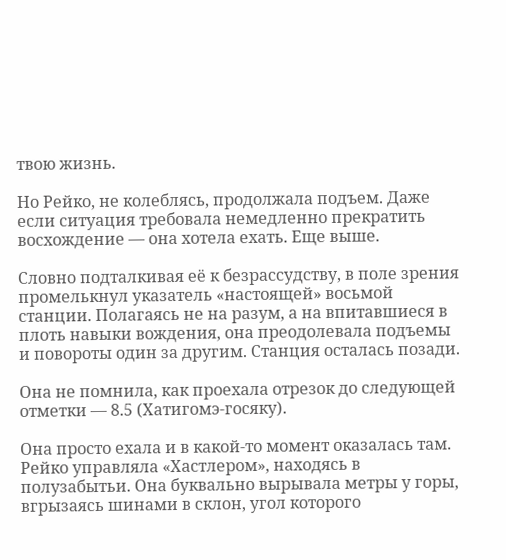твою жизнь.

Но Рейко, не колеблясь, продолжала подъем. Даже если ситуация требовала немедленно прекратить восхождение — она хотела ехать. Еще выше.

Словно подталкивая её к безрассудству, в поле зрения промелькнул указатель «настоящей» восьмой станции. Полагаясь не на разум, а на впитавшиеся в плоть навыки вождения, она преодолевала подъемы и повороты один за другим. Станция осталась позади.

Она не помнила, как проехала отрезок до следующей отметки — 8.5 (Хатигомэ-госяку).

Она просто ехала и в какой-то момент оказалась там. Рейко управляла «Хастлером», находясь в полузабытьи. Она буквально вырывала метры у горы, вгрызаясь шинами в склон, угол которого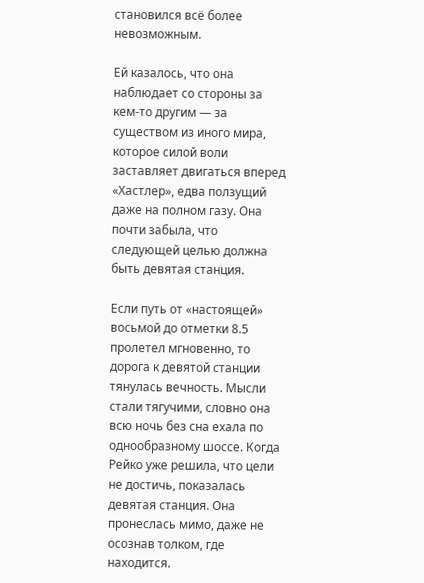становился всё более невозможным.

Ей казалось, что она наблюдает со стороны за кем-то другим — за существом из иного мира, которое силой воли заставляет двигаться вперед «Хастлер», едва ползущий даже на полном газу. Она почти забыла, что следующей целью должна быть девятая станция.

Если путь от «настоящей» восьмой до отметки 8.5 пролетел мгновенно, то дорога к девятой станции тянулась вечность. Мысли стали тягучими, словно она всю ночь без сна ехала по однообразному шоссе. Когда Рейко уже решила, что цели не достичь, показалась девятая станция. Она пронеслась мимо, даже не осознав толком, где находится.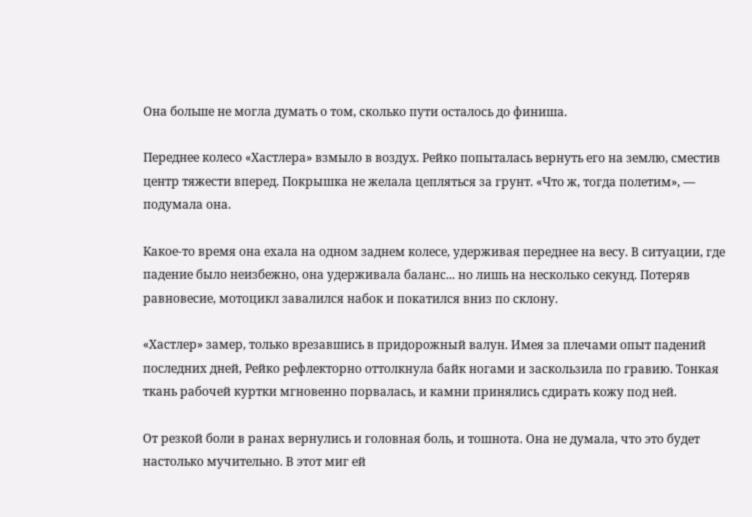Она больше не могла думать о том, сколько пути осталось до финиша.

Переднее колесо «Хастлера» взмыло в воздух. Рейко попыталась вернуть его на землю, сместив центр тяжести вперед. Покрышка не желала цепляться за грунт. «Что ж, тогда полетим», — подумала она.

Какое-то время она ехала на одном заднем колесе, удерживая переднее на весу. В ситуации, где падение было неизбежно, она удерживала баланс... но лишь на несколько секунд. Потеряв равновесие, мотоцикл завалился набок и покатился вниз по склону.

«Хастлер» замер, только врезавшись в придорожный валун. Имея за плечами опыт падений последних дней, Рейко рефлекторно оттолкнула байк ногами и заскользила по гравию. Тонкая ткань рабочей куртки мгновенно порвалась, и камни принялись сдирать кожу под ней.

От резкой боли в ранах вернулись и головная боль, и тошнота. Она не думала, что это будет настолько мучительно. В этот миг ей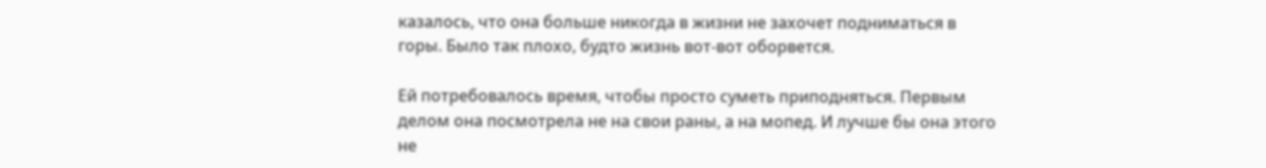казалось, что она больше никогда в жизни не захочет подниматься в горы. Было так плохо, будто жизнь вот-вот оборвется.

Ей потребовалось время, чтобы просто суметь приподняться. Первым делом она посмотрела не на свои раны, а на мопед. И лучше бы она этого не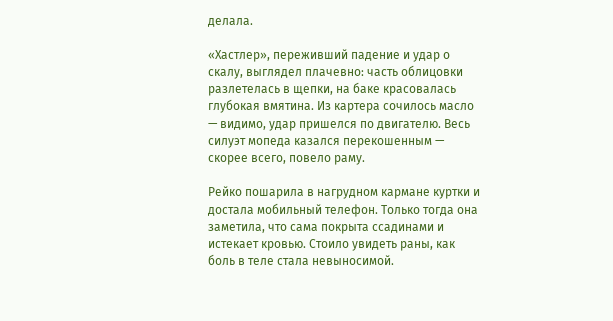делала.

«Хастлер», переживший падение и удар о скалу, выглядел плачевно: часть облицовки разлетелась в щепки, на баке красовалась глубокая вмятина. Из картера сочилось масло — видимо, удар пришелся по двигателю. Весь силуэт мопеда казался перекошенным — скорее всего, повело раму.

Рейко пошарила в нагрудном кармане куртки и достала мобильный телефон. Только тогда она заметила, что сама покрыта ссадинами и истекает кровью. Стоило увидеть раны, как боль в теле стала невыносимой.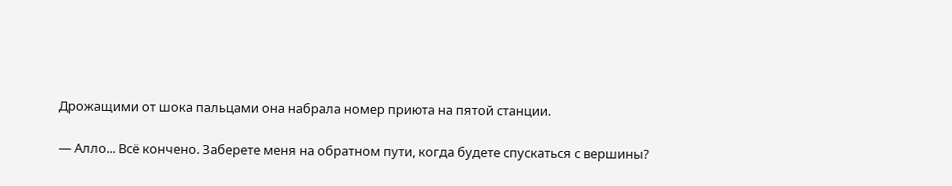Дрожащими от шока пальцами она набрала номер приюта на пятой станции.

— Алло... Всё кончено. Заберете меня на обратном пути, когда будете спускаться с вершины?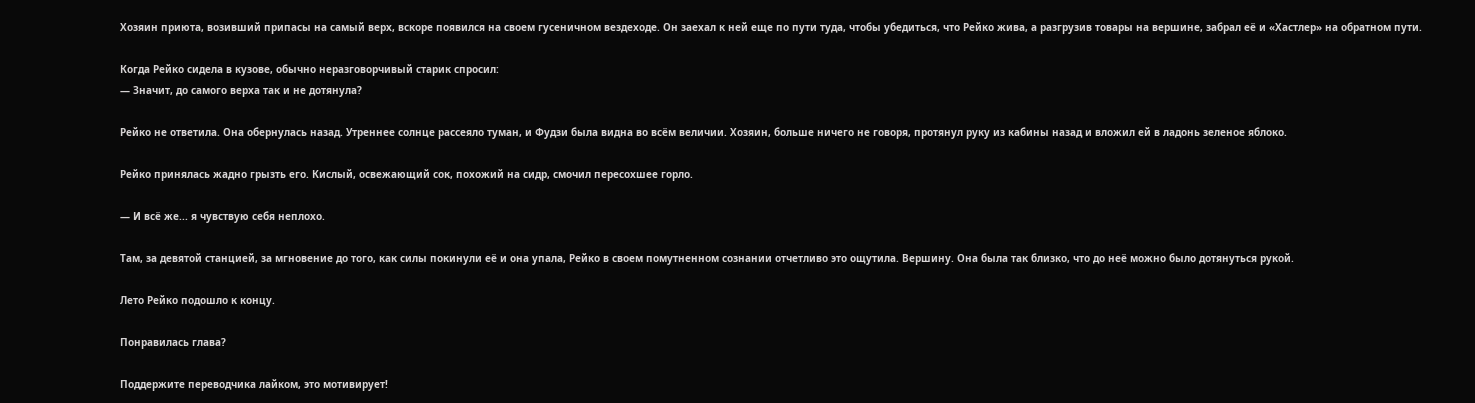Хозяин приюта, возивший припасы на самый верх, вскоре появился на своем гусеничном вездеходе. Он заехал к ней еще по пути туда, чтобы убедиться, что Рейко жива, а разгрузив товары на вершине, забрал её и «Хастлер» на обратном пути.

Когда Рейко сидела в кузове, обычно неразговорчивый старик спросил:
— Значит, до самого верха так и не дотянула?

Рейко не ответила. Она обернулась назад. Утреннее солнце рассеяло туман, и Фудзи была видна во всём величии. Хозяин, больше ничего не говоря, протянул руку из кабины назад и вложил ей в ладонь зеленое яблоко.

Рейко принялась жадно грызть его. Кислый, освежающий сок, похожий на сидр, смочил пересохшее горло.

— И всё же... я чувствую себя неплохо.

Там, за девятой станцией, за мгновение до того, как силы покинули её и она упала, Рейко в своем помутненном сознании отчетливо это ощутила. Вершину. Она была так близко, что до неё можно было дотянуться рукой.

Лето Рейко подошло к концу.

Понравилась глава?

Поддержите переводчика лайком, это мотивирует!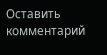Оставить комментарий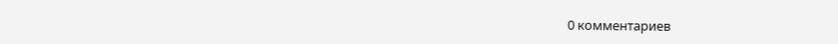0 комментариев